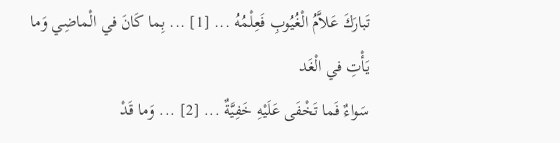تَبارَكَ عَلاَّمُ الْغُيُوبِ فَعِلْمُهُ ... [1] ... بِما كَانَ في الْماضِي وَما يَأْتِ في الْغَد
سَواءٌ فَما تَخْفَى عَلَيْهِ خَفِيَّةٌ ... [2] ... وَما قَدْ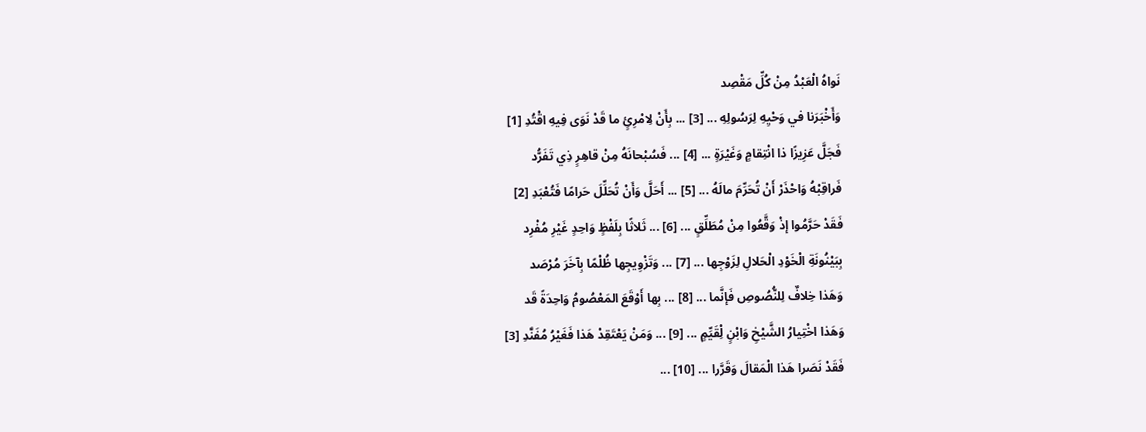نَواهُ الْعَبْدُ مِنْ كُلِّ مَقْصِد
وَأَخْبَرَنا في وَحْيِهِ لِرَسُولِهِ ... [3] ... بِأَنْ لِامْرِئٍ ما قَدْ نَوَى فِيهِ اقْتُدِ [1]
فَجَلَّ عَزِيزًا ذا انْتِقامٍ وَغَيْرَةٍ ... [4] ... فَسُبْحانَهُ مِنْ قاهِرٍ ذِي تَفَرُّد
فَراقِبْهُ وَاحْذَرْ أَنْ تُحَرِّمَ مالَهُ ... [5] ... أَحَلَّ وَأَنْ تُحَلِّلَ حَرامًا فَتُعْبَدِ [2]
فَقَدْ حَرَّمُوا إذْ وَقَّعُوا مِنْ مُطَلِّقٍ ... [6] ... ثَلاثًا بِلَفْظٍ وَاحِدٍ غَيْرِ مُفْرِد
بِبَيْنُونَةِ الْخَوْدِ الْحَلالِ لِزَوْجِها ... [7] ... وَتَزْوِيجِها ظُلْمًا بِآخَرَ مُرْصَد
وَهَذا خِلافٌ لِلنُّصُوصِ فَإنَّما ... [8] ... بِها أَوْقَعَ المَعْصُومُ وَاحِدَةً قَد
وَهَذا اخْتِيارُ الشَّيْخِ وَابْنٍ لِْقَيِّمٍ ... [9] ... وَمَنْ يَعْتَقِدْ هَذا فَغَيْرُ مُفَنَّدِ [3]
فَقَدْ نَصَرا هَذا الْمَقالَ وَقَرَّرا ... [10] ...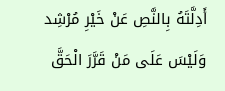أَدِلَّتَهُ بِالنَّصِ عَنْ خَيْرِ مُرْشِد
وَلَيْسَ عَلَى مَنْ قَرَّرَ الْحَقَّ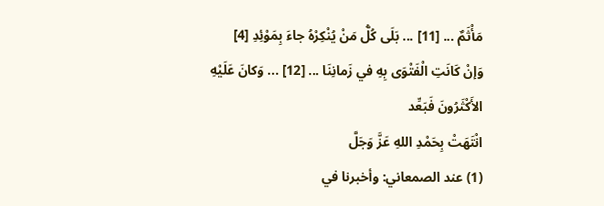مَأْثَمٌ ... [11] ... بَلَى كُلُّ مَنْ يُنْكِرْهُ جاءَ بِمَوْئِدِ [4]
وَإنْ كَانَتِ الْفَتْوَى بِهِ في زَمانِنَا ... [12] ... وَكانَ عَلَيْهِ الأَكْثَرُونَ فَبَعِّد
انْتَهَتْ بِحَمْدِ اللهِ عَزَّ وَجَلَّ
(1) عند الصمعاني: وأخبرنا في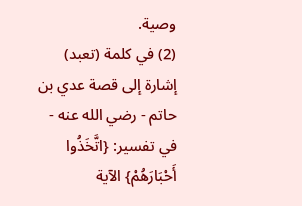وصية.
(2) في كلمة (تعبد) إشارة إلى قصة عدي بن حاتم - رضي الله عنه - في تفسير: {اتَّخَذُوا أَحْبَارَهُمْ} الآية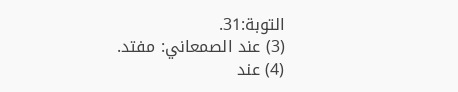التوبة:31.
(3) عند الصمعاني: مفتد.
(4) عند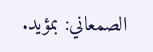الصمعاني: بمؤيد.